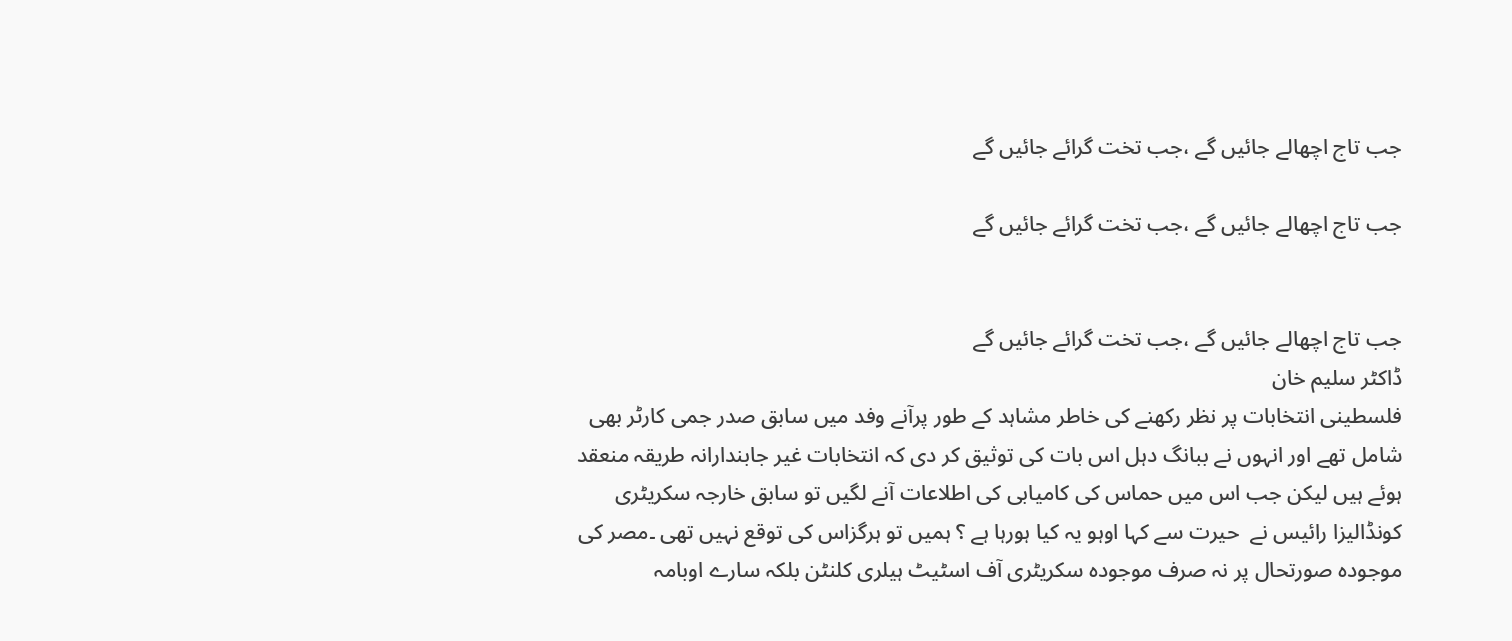جب تاج اچھالے جائیں گے ،جب تخت گرائے جائیں گے

جب تاج اچھالے جائیں گے ،جب تخت گرائے جائیں گے


جب تاج اچھالے جائیں گے ،جب تخت گرائے جائیں گے
ڈاکٹر سلیم خان
فلسطینی انتخابات پر نظر رکھنے کی خاطر مشاہد کے طور پرآنے وفد میں سابق صدر جمی کارٹر بھی شامل تھے اور انہوں نے ببانگ دہل اس بات کی توثیق کر دی کہ انتخابات غیر جابندارانہ طریقہ منعقد ہوئے ہیں لیکن جب اس میں حماس کی کامیابی کی اطلاعات آنے لگیں تو سابق خارجہ سکریٹری کونڈالیزا رائیس نے  حیرت سے کہا اوہو یہ کیا ہورہا ہے ؟ ہمیں تو ہرگزاس کی توقع نہیں تھی ۔مصر کی موجودہ صورتحال پر نہ صرف موجودہ سکریٹری آف اسٹیٹ ہیلری کلنٹن بلکہ سارے اوبامہ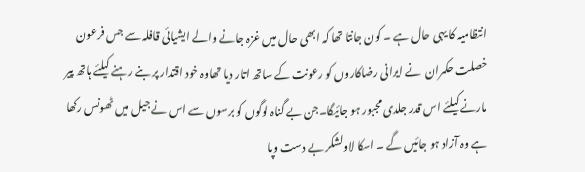انتظامیہ کا یہی حال ہے ۔ کون جانتا تھا کہ ابھی حال میں غزہ جانے والے ایشیائی قافلہ سے جس فرعون خصلت حکمران  نے ایرانی رضاکاروں کو رعونت کے ساتھ اتار دیا تھاوہ خود اقتدار پر بنے رہنے کیلئے ہاتھ پیر مارنے کیلئے اس قدر جلدی مجبور ہو جائیگا۔جن بے گناہ لوگوں کو برسوں سے اس نے جیل میں ٹھونس رکھا ہے وہ آزاد ہو جائیں گے ۔ اسکا لاولشکر بے دست وپا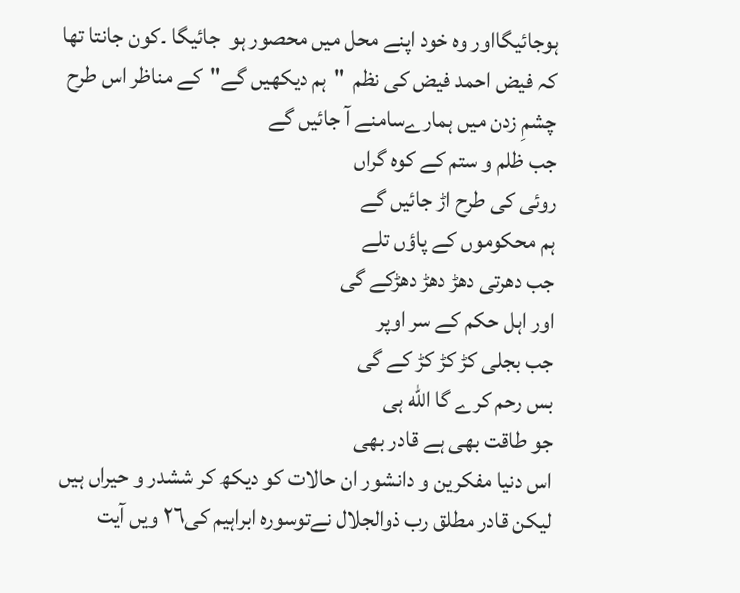ہوجائیگااور وہ خود اپنے محل میں محصور ہو  جائیگا ۔کون جانتا تھا کہ فیض احمد فیض کی نظم  "ہم دیکھیں گے"کے مناظر اس طرح  چشمِ زدن میں ہمارےسامنے آ جائیں گے
جب ظلم و ستم کے کوہ گراں
روئی کی طرح اڑ جائیں گے
ہم محکوموں کے پاؤں تلے
جب دھرتی دھڑ دھڑ دھڑکے گی
اور اہل حکم کے سر اوپر
جب بجلی کڑ کڑ کڑ کے گی
بس رحم کرے گا الله ہی
جو طاقت بھی ہے قادر بھی
اس دنیا مفکرین و دانشور ان حالات کو دیکھ کر ششدر و حیراں ہیں لیکن قادر مطلق رب ذوالجلال نےتوسورہ ابراہیم کی٢٦ ویں آیت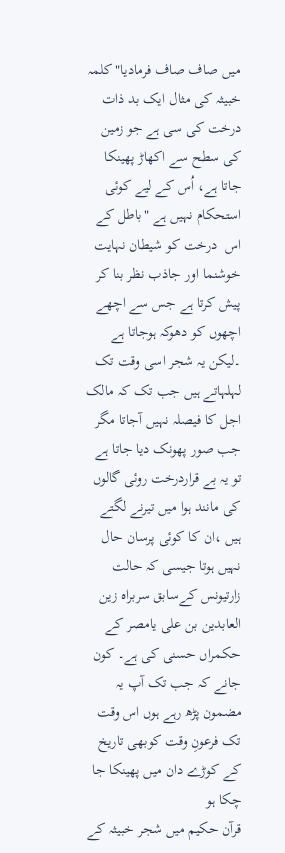میں صاف صاف فرمادیا"کلمہ خبیثہ کی مثال ایک بد ذات درخت کی سی ہے جو زمین کی سطح سے اکھاڑ پھینکا جاتا ہے، اُس کے لیے کوئی استحکام نہیں ہے "باطل کے اس  درخت کو شیطان نہایت خوشنما اور جاذب نظر بنا کر پیش کرتا ہے جس سے اچھے اچھوں کو دھوکہ ہوجاتا ہے ۔لیکن یہ شجر اسی وقت تک لہلہاتے ہیں جب تک کہ مالک اجل کا فیصلہ نہیں آجاتا مگر جب صور پھونک دیا جاتا ہے تو یہ بے قراردرخت روئی گالوں کی مانند ہوا میں تیرنے لگتے ہیں ،ان کا کوئی پرسان حال نہیں ہوتا جیسی کہ حالت زارتیونس کےسابق سربراہ زین العابدین بن علی یامصر کے حکمراں حسنی کی ہے۔ کون جانے کہ جب تک آپ یہ مضمون پڑھ رہے ہوں اس وقت تک فرعونِ وقت کوبھی تاریخ کے کوڑے دان میں پھینکا جا چکا ہو
قرآن حکیم میں شجر خبیثہ کے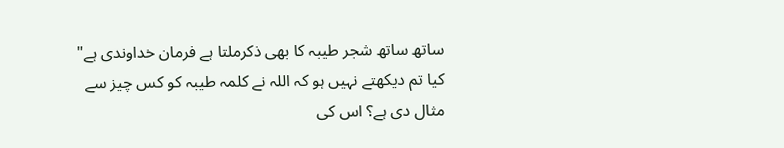ساتھ ساتھ شجر طیبہ کا بھی ذکرملتا ہے فرمان خداوندی ہے" کیا تم دیکھتے نہیں ہو کہ اللہ نے کلمہ طیبہ کو کس چیز سے مثال دی ہے؟ اس کی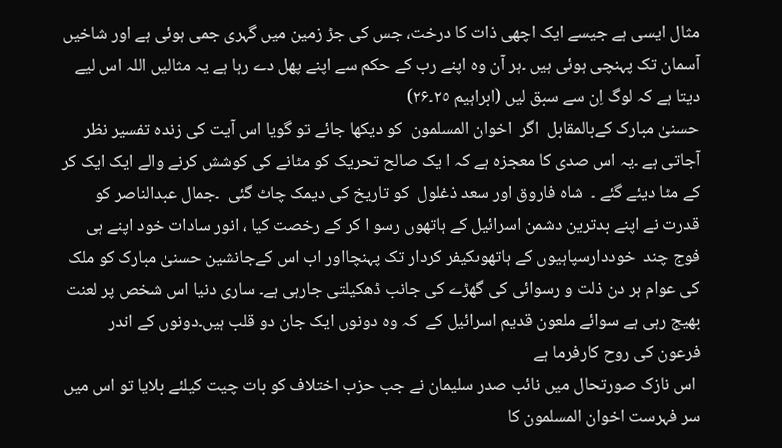مثال ایسی ہے جیسے ایک اچھی ذات کا درخت، جس کی جڑ زمین میں گہری جمی ہوئی ہے اور شاخیں آسمان تک پہنچی ہوئی ہیں ۔ہر آن وہ اپنے رب کے حکم سے اپنے پھل دے رہا ہے یہ مثالیں اللہ اس لیے دیتا ہے کہ لوگ اِن سے سبق لیں (ابراہیم ٢٥۔۲۶)
حسنیٰ مبارک کےبالمقابل  اگر  اخوان المسلمون  کو دیکھا جائے تو گویا اس آیت کی زندہ تفسیر نظر آجاتی ہے ۔یہ اس صدی کا معجزہ ہے کہ ا یک صالح تحریک کو مٹانے کی کوشش کرنے والے ایک ایک کر کے مٹا دیئے گئے ۔  شاہ فاروق اور سعد ذغلول  کو تاریخ کی دیمک چاٹ گئی  ۔جمال عبدالناصر کو قدرت نے اپنے بدترین دشمن اسرائیل کے ہاتھوں رسو ا کر کے رخصت کیا ، انور سادات خود اپنے ہی فوج چند  خوددارسپاہیوں کے ہاتھوںکیفر کردار تک پہنچااور اب اس کےجانشین حسنیٰ مبارک کو ملک کی عوام ہر دن ذلت و رسوائی کی گھڑے کی جانب ڈھکیلتی جارہی ہے۔ ساری دنیا اس شخص پر لعنت بھیج رہی ہے سوائے ملعون قدیم اسرائیل کے  کہ وہ دونوں ایک جان دو قلب ہیں۔دونوں کے اندر فرعون کی روح کارفرما ہے
 اس نازک صورتحال میں نائب صدر سلیمان نے جب حزب اختلاف کو بات چیت کیلئے بلایا تو اس میں سر فہرست اخوان المسلمون کا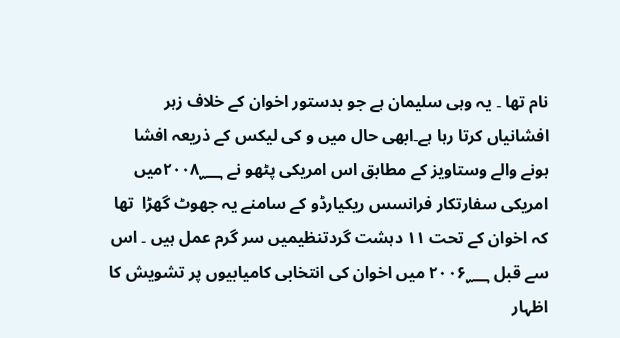نام تھا ۔ یہ وہی سلیمان ہے جو بدستور اخوان کے خلاف زہر افشانیاں کرتا رہا ہے۔ابھی حال میں و کی لیکس کے ذریعہ افشا ہونے والے وستاویز کے مطابق اس امریکی پٹھو نے ۲۰۰۸؁میں امریکی سفارتکار فرانسس ریکیارڈو کے سامنے یہ جھوٹ گھڑا  تھا کہ اخوان کے تحت ۱۱ دہشت گردتنظیمیں سر گرم عمل ہیں ۔ اس سے قبل ۲۰۰۶؁ میں اخوان کی انتخابی کامیابیوں پر تشویش کا اظہار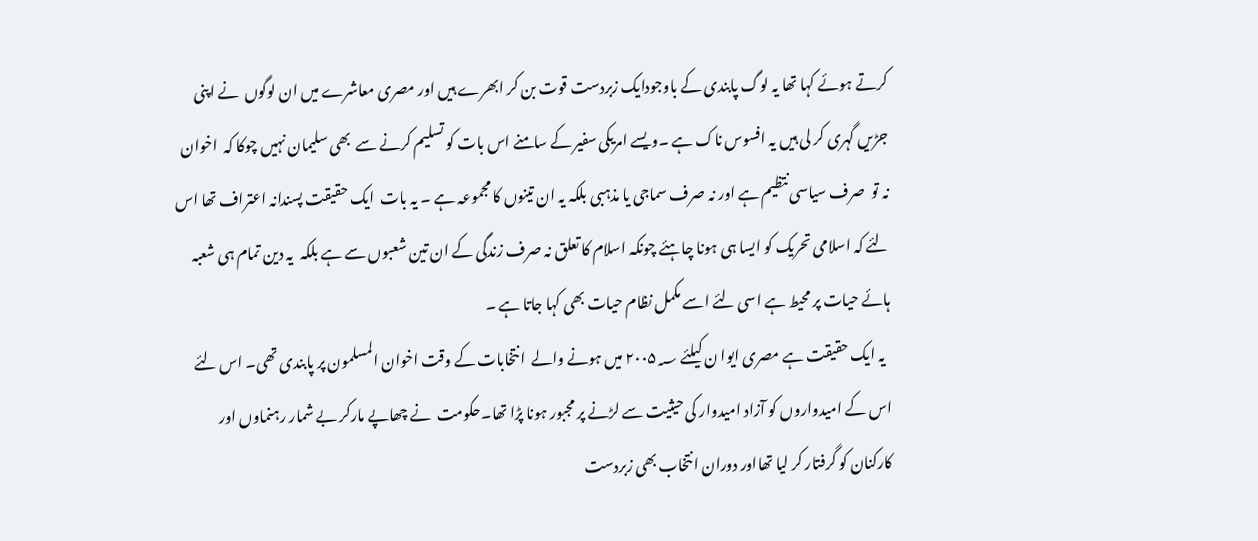کرتے ہوئے کہا تھا یہ لوگ پابندی کے باوجودایک زبردست قوت بن کر ابھرے ہیں اور مصری معاشرے میں ان لوگوں  نے اپنی جڑیں گہری کر لی ہیں یہ افسوس ناک ہے ۔ویسے امریکی سفیر کے سامنے اس بات کو تسلیم کرنے سے  بھی سلیمان نہیں چوکا کہ  اخوان نہ تو  صرف سیاسی نتظیم ہے اور نہ صرف سماجی یا مذہبی بلکہ یہ ان تینوں کا مجموعہ ہے ۔ یہ بات  ایک حقیقت پسندانہ اعتراف تھا اس لئے کہ اسلامی تحریک کو ایسا ہی ہونا چاہئے چونکہ اسلام کا تعلق نہ صرف زندگی کے ان تین شعبوں سے ہے بلکہ  یہ دین تمام ہی شعبہ ہائے حیات پر محیط ہے اسی لئے اسے مکمل نظام حیات بھی کہا جاتا ہے ۔
  یہ ایک حقیقت ہے مصری ایوا ن کیلئے ۲۰۰۵؁ میں ہونے والے  انتخابات کے وقت اخوان المسلمون پر پابندی تھی۔ اس لئے اس کے امیدواروں کو آزاد امیدوار کی حیثیت سے لڑنے پر مجبور ہونا پڑا تھا۔حکومت  نے چھاپے مارکر بے شمار رہنماوں اور کارکنان کو گرفتار کر لیا تھااور دوران انتخاب بھی زبردست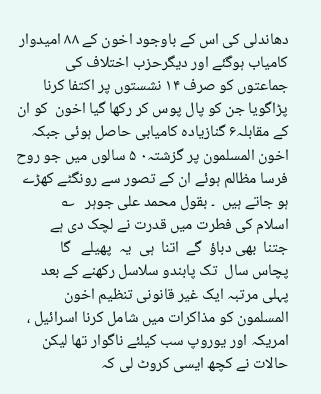دھاندلی کی اس کے باوجود اخون کے ۸۸ امیدوار کامیاب ہوگئے اور دیگرحزب اختلاف کی جماعتوں کو صرف ۱۴ نشستوں پر اکتفا کرنا پڑاگویا جن کو پال پوس کر رکھا گیا اخون  کو ان کے مقابلہ۶ گنازیادہ کامیابی حاصل ہوئی جبکہ اخون المسلمون پر گزشتہ۰ ۵ سالوں میں جو روح فرسا مظالم ہوئے ان کے تصور سے رونگٹے کھڑے ہو جاتے ہیں  ۔ بقول محمد علی جوہر   ؎
اسلام کی فطرت میں قدرت نے لچک دی ہے
جتنا  بھی دباؤ  گے  اتنا  ہی  یہ  پھیلے   گا
پچاس سال  تک پابندو سلاسل رکھنے کے بعد پہلی مرتبہ ایک غیر قانونی تنظیم اخون المسلمون کو مذاکرات میں شامل کرنا اسرائیل ، امریکہ اور یوروپ سب کیلئے ناگوار تھا لیکن حالات نے کچھ ایسی کروٹ لی کہ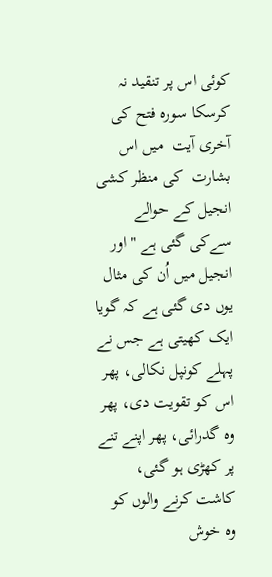کوئی اس پر تنقید نہ کرسکا سورہ فتح کی آخری آیت  میں اس بشارت  کی منظر کشی انجیل کے حوالے سےکی گئی ہے " اور انجیل میں اُن کی مثال یوں دی گئی ہے کہ گویا ایک کھیتی ہے جس نے پہلے کونپل نکالی، پھر اس کو تقویت دی، پھر وہ گدرائی، پھر اپنے تنے پر کھڑی ہو گئی، کاشت کرنے والوں کو وہ خوش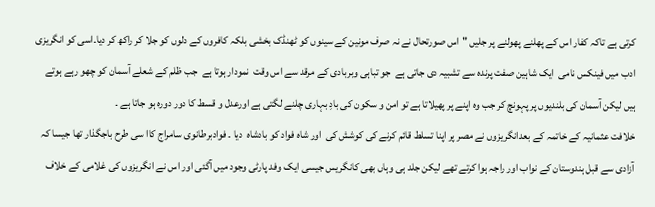کرتی ہے تاکہ کفار اس کے پھلنے پھولنے پر جلیں "اس صورتحال نے نہ صرف مونین کے سینوں کو ٹھنڈک بخشی بلکہ کافروں کے دلوں کو جلا کر راکھ کر دیا۔اسی کو انگریزی ادب میں فینکس نامی  ایک شاہین صفت پرندہ سے تشبیہ دی جاتی ہے  جو تباہی وبربادی کے مرقد سے اس وقت  نمودار ہوتا ہے  جب ظلم کے شعلے آسمان کو چھو رہے ہوتے ہیں لیکن آسمان کی بلندیوں پر پہونچ کر جب وہ اپنے پر پھیلاتا ہے تو امن و سکون کی بادِ بہاری چلنے لگتی ہے اورعدل و قسط کا دور دورہ ہو جاتا ہے ۔
خلافت عثمانیہ کے خاتمہ کے بعدانگریزوں نے مصر پر اپنا تسلط قائم کرنے کی کوشش کی  اور شاہ فواد کو بادشاہ  دیا ۔ فوادبرطانوی سامراج کاا سی طرح باجگذار تھا جیسا کہ آزادی سے قبل ہندوستان کے نواب اور راجہ ہوا کرتے تھے لیکن جلد ہی وہاں بھی کانگریس جیسی ایک وفد پارٹی وجود میں آگئی اور اس نے انگریزوں کی غلامی کے خلاف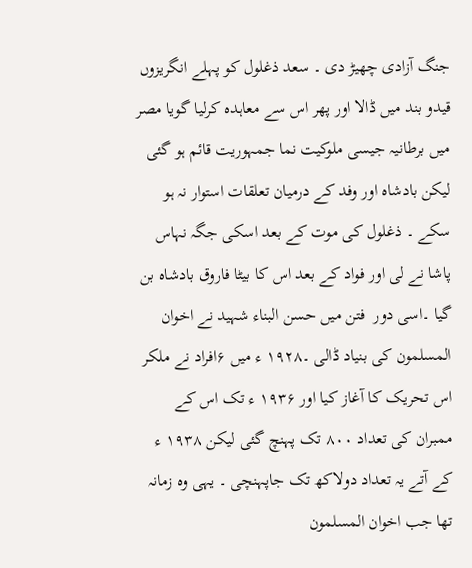جنگ آزادی چھیڑ دی ۔ سعد ذغلول کو پہلے انگریزوں قیدو بند میں ڈالا اور پھر اس سے معاہدہ کرلیا گویا مصر میں برطانیہ جیسی ملوکیت نما جمہوریت قائم ہو گئی لیکن بادشاہ اور وفد کے درمیان تعلقات استوار نہ ہو سکے ۔ ذغلول کی موت کے بعد اسکی جگہ نہاس پاشا نے لی اور فواد کے بعد اس کا بیٹا فاروق بادشاہ بن گیا ۔اسی دور  فتن میں حسن البناء شہید نے اخوان المسلمون کی بنیاد ڈالی ۔۱۹۲۸ ء میں ۶افراد نے ملکر اس تحریک کا آغاز کیا اور ۱۹۳۶ ء تک اس کے ممبران کی تعداد ۸۰۰ تک پہنچ گئی لیکن ۱۹۳۸ ء کے آتے یہ تعداد دولاکھ تک جاپہنچی ۔ یہی وہ زمانہ تھا جب اخوان المسلمون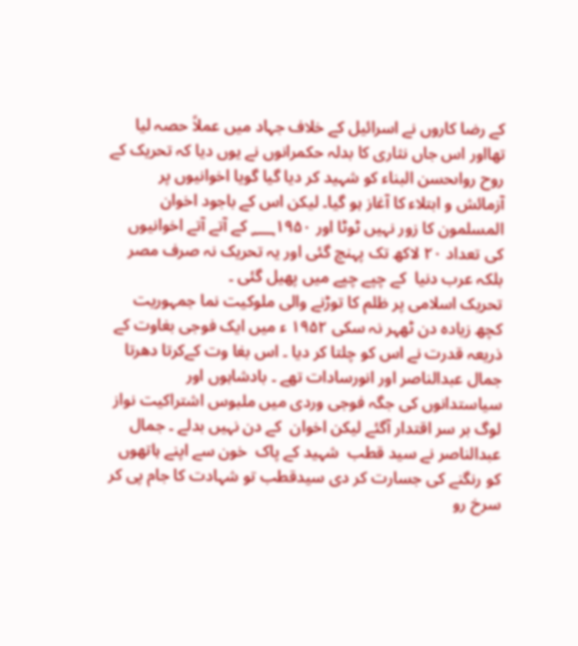کے رضا کاروں نے اسرائیل کے خلاف جہاد میں عملاً حصہ لیا  تھااور اس جاں نثاری کا بدلہ حکمرانوں نے یوں دیا کہ تحریک کے روح رواںحسن البناء کو شہید کر دیا گیا گویا اخوانیوں پر آزمائش و ابتلاء کا آغاز ہو گیا۔ لیکن اس کے باجود اخوان المسلمون کا زور نہیں ٹوٹا اور ؁۱۹۵۰ کے آتے آتے اخوانیوں کی تعداد ۲۰ لاکھ تک پہنچ گئی اور یہ تحریک نہ صرف مصر بلکہ عرب دنیا  کے چپے چپے میں پھیل گئی ۔
تحریک اسلامی پر ظلم کا توڑنے والی ملوکیت نما جمہوریت کچھ زیادہ دن ٹھہر نہ سکی ۱۹۵۲ ء میں ایک فوجی بغاوت کے ذریعہ قدرت نے اس کو چلتا کر دیا ۔ اس بغا وت کےکرتا دھرتا جمال عبدالناصر اور انورسادات تھے ۔ بادشاہوں اور سیاستدانوں کی جگہ فوجی وردی میں ملبوس اشتراکیت نواز لوگ بر سر اقتدار آگئے لیکن اخوان  کے دن نہیں بدلے ۔ جمال عبدالناصر نے سید قطب  شہید کے پاک  خون سے اپنے ہاتھوں کو رنگنے کی جسارت کر دی سیدقطب تو شہادت کا جام پی کر سرخ رو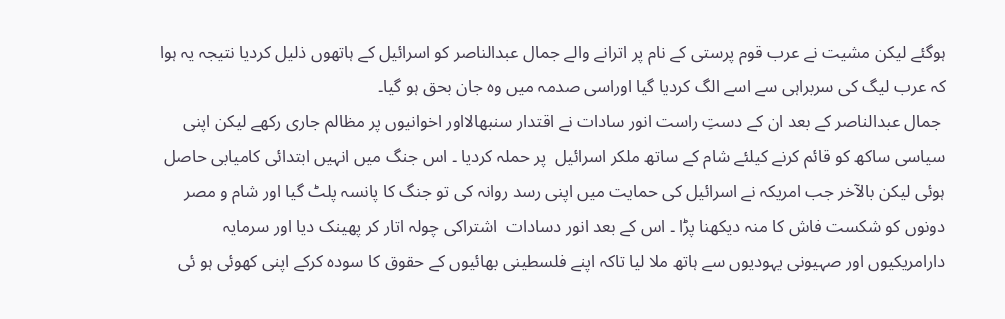ہوگئے لیکن مشیت نے عرب قوم پرستی کے نام پر اترانے والے جمال عبدالناصر کو اسرائیل کے ہاتھوں ذلیل کردیا نتیجہ یہ ہوا کہ عرب لیگ کی سربراہی سے اسے الگ کردیا گیا اوراسی صدمہ میں وہ جان بحق ہو گیا۔
 جمال عبدالناصر کے بعد ان کے دستِ راست انور سادات نے اقتدار سنبھالااور اخوانیوں پر مظالم جاری رکھے لیکن اپنی سیاسی ساکھ کو قائم کرنے کیلئے شام کے ساتھ ملکر اسرائیل  پر حملہ کردیا ۔ اس جنگ میں انہیں ابتدائی کامیابی حاصل ہوئی لیکن بالآخر جب امریکہ نے اسرائیل کی حمایت میں اپنی رسد روانہ کی تو جنگ کا پانسہ پلٹ گیا اور شام و مصر دونوں کو شکست فاش کا منہ دیکھنا پڑا ۔ اس کے بعد انور دسادات  اشتراکی چولہ اتار کر پھینک دیا اور سرمایہ دارامریکیوں اور صہیونی یہودیوں سے ہاتھ ملا لیا تاکہ اپنے فلسطینی بھائیوں کے حقوق کا سودہ کرکے اپنی کھوئی ہو ئی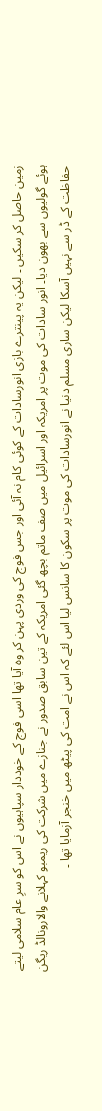زمین حاصل کر سکیں ۔ لیکن یہ پینترے بازی انورسادات کے کوئی کام نہ آئی اور جس فوج کی وردی پہن کر وہ آیا تھا اسی فوج کے خوددار سپاہیوں نے اس کو سرِ عام سلامی لیتے ہوئے گولیوں سے بھون دیا۔ انور سادات کی موت پر امریکہ اور اسرائیل میں صف ماتم بچھ گئی امریکہ کے تین سابق صدور نے جنازے میں شرکت کی ریمبو کہلانے والارونالڈ ریگن حفاظت کے ڈر سے نہیں آسکا لیکن ساری مسلم دنیا نے انورسادات کی موت پر سکون کا سانس لیا اس لئے کہ اس نے امت کی پیٹھ میں خنجر آزمایا تھا ۔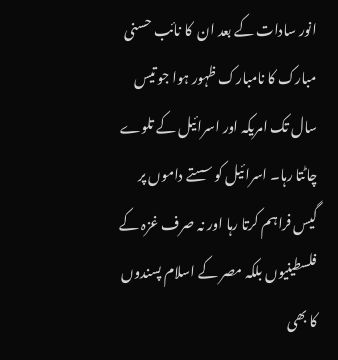انور سادات کے بعد ان  کا نائب حسنی مبارک کا نامبارک ظہور ہوا جو تیس سال تک امریکہ اور اسرائیل کے تلوے چاٹتا رہا۔ اسرائیل کو سستے داموں پر گیس فراہم کرتا رہا اور نہ صرف غزہ کے فلسطینیوں بلکہ مصر کے اسلام پسندوں کا بھی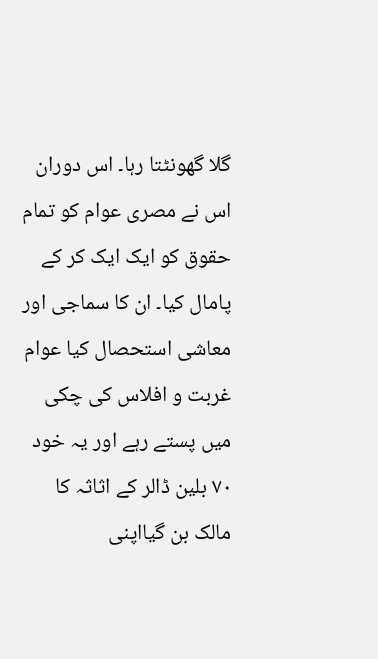گلا گھونٹتا رہا۔ اس دوران اس نے مصری عوام کو تمام حقوق کو ایک ایک کر کے پامال کیا۔ ان کا سماجی اور معاشی استحصال کیا عوام غربت و افلاس کی چکی میں پستے رہے اور یہ خود ۷۰ بلین ڈالر کے اثاثہ کا مالک بن گیااپنی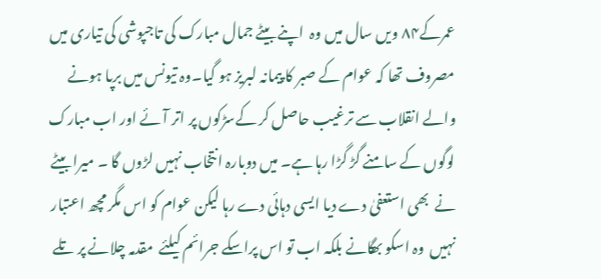عمرکے۸۴ ویں سال میں وہ  اپنے بیٹے جمال مبارک کی تاجپوشی کی تیاری میں مصروف تھا کہ عوام کے صبر کا پیمانہ لبریز ہو گیا۔وہ تیونس میں برپا ہونے والے انقلاب سے ترغیب حاصل کر کےسڑکوں پر اتر آئے اور اب مبارک  لوگوں کے سامنے گڑ گڑا رہا ہے۔ میں دوبارہ انتخاب نہیں لڑوں گا ۔ میرا بیٹے نے  بھی استعفیٰ دے دیا ایسی دہائی دے رہا لیکن عوام کو اس مگر مچھ اعتبار نہیں  وہ اسکو بھگانے بلکہ اب تو اس پراسکے جرائم کیلئے  مقدمہ چلانے پر تلے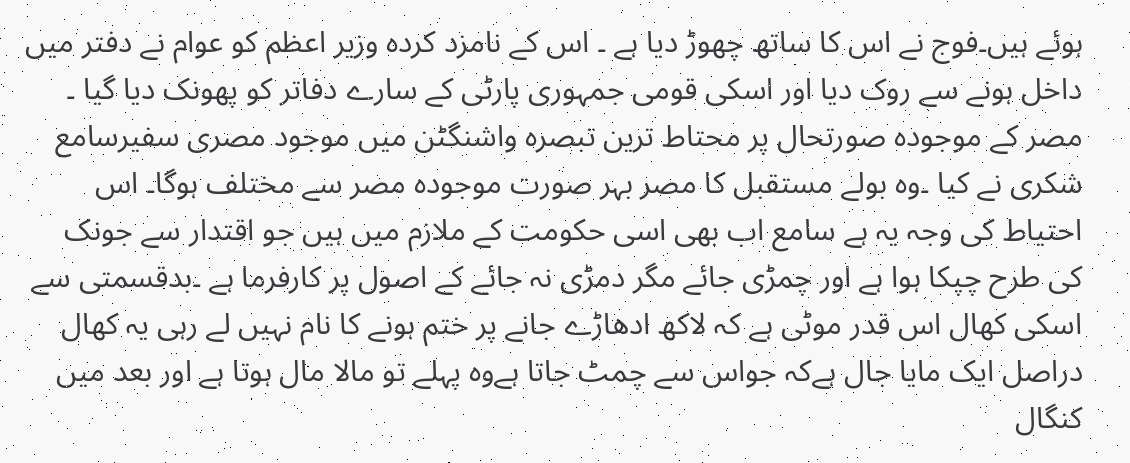ہوئے ہیں۔فوج نے اس کا ساتھ چھوڑ دیا ہے ۔ اس کے نامزد کردہ وزیر اعظم کو عوام نے دفتر میں داخل ہونے سے روک دیا اور اسکی قومی جمہوری پارٹی کے سارے دفاتر کو پھونک دیا گیا ۔
مصر کے موجودہ صورتحال پر محتاط ترین تبصرہ واشنگٹن میں موجود مصری سفیرسامع شکری نے کیا ۔وہ بولے مستقبل کا مصر بہر صورت موجودہ مصر سے مختلف ہوگا۔ اس احتیاط کی وجہ یہ ہے سامع اب بھی اسی حکومت کے ملازم میں ہیں جو اقتدار سے جونک کی طرح چپکا ہوا ہے اور چمڑی جائے مگر دمڑی نہ جائے کے اصول پر کارفرما ہے ۔بدقسمتی سے اسکی کھال اس قدر موٹی ہے کہ لاکھ ادھاڑے جانے پر ختم ہونے کا نام نہیں لے رہی یہ کھال دراصل ایک مایا جال ہےکہ جواس سے چمٹ جاتا ہےوہ پہلے تو مالا مال ہوتا ہے اور بعد میں کنگال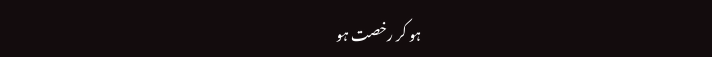ہو کر رخصت ہو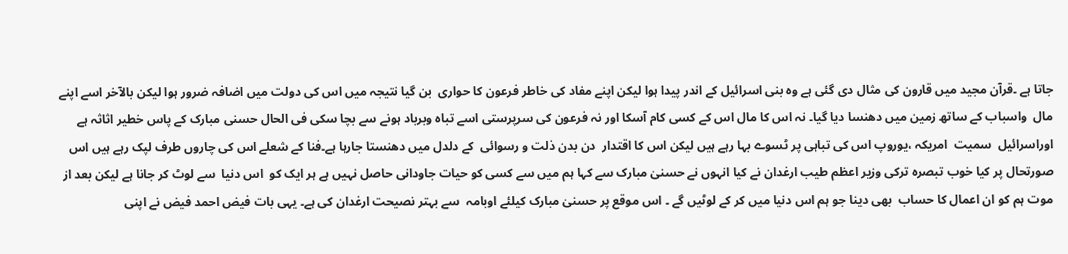جاتا ہے ۔قرآن مجید میں قارون کی مثال دی گئی ہے وہ بنی اسرائیل کے اندر پیدا ہوا لیکن اپنے مفاد کی خاطر فرعون کا حواری  بن گیا نتیجہ میں اس کی دولت میں اضافہ ضرور ہوا لیکن بالآخر اسے اپنے مال  واسباب کے ساتھ زمین میں دھنسا دیا گیا۔ نہ اس کا مال اس کے کسی کام آسکا اور نہ فرعون کی سرپرستی اسے تباہ وبرباد ہونے سے بچا سکی فی الحال حسنی مبارک کے پاس خطیر اثاثہ ہے اوراسرائیل  سمیت  امریکہ ،یوروپ اس کی تباہی پر ٹسوے بہا رہے ہیں لیکن اس کا اقتدار  دن بدن ذلت و رسوائی  کے دلدل میں دھنستا جارہا ہے۔فنا کے شعلے اس کی چاروں طرف لپک رہے ہیں اس صورتحال پر کیا خوب تبصرہ ترکی وزیر اعظم طیب ارغدان نے کیا انہوں نے حسنیٰ مبارک سے کہا ہم میں سے کسی کو حیات جاودانی حاصل نہیں ہے ہر ایک کو  اس دنیا  سے لوٹ کر جانا ہے لیکن بعد از موت ہم کو ان اعمال کا حساب  بھی دینا جو ہم اس دنیا میں کر کے لوٹیں گے ۔ اس موقع پر حسنیٰ مبارک کیلئے اوبامہ  سے بہتر نصیحت ارغدان کی ہے۔ یہی بات فیض احمد فیض نے اپنی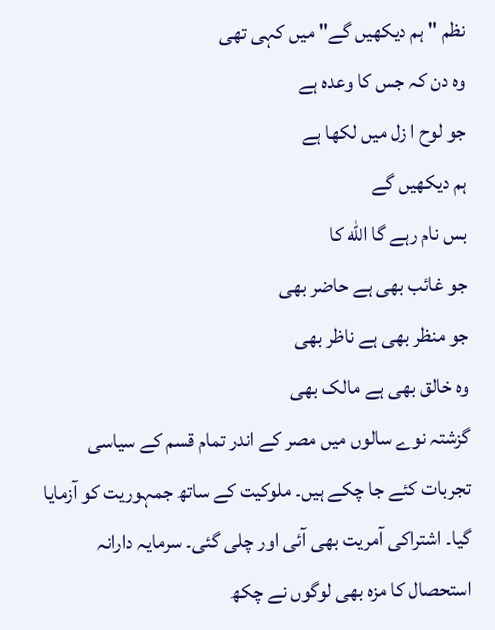نظم "ہم دیکھیں گے" میں کہی تھی
وہ دن کہ جس کا وعدہ ہے
جو لوح ا زل میں لکھا ہے
ہم دیکھیں گے
بس نام رہے گا الله کا
جو غائب بھی ہے حاضر بھی
جو منظر بھی ہے ناظر بھی
وہ خالق بھی ہے مالک بھی
گزشتہ نوے سالوں میں مصر کے اندر تمام قسم کے سیاسی تجربات کئے جا چکے ہیں۔ ملوکیت کے ساتھ جمہوریت کو آزمایا گیا۔ اشتراکی آمریت بھی آئی اور چلی گئی۔ سرمایہ دارانہ استحصال کا مزہ بھی لوگوں نے چکھ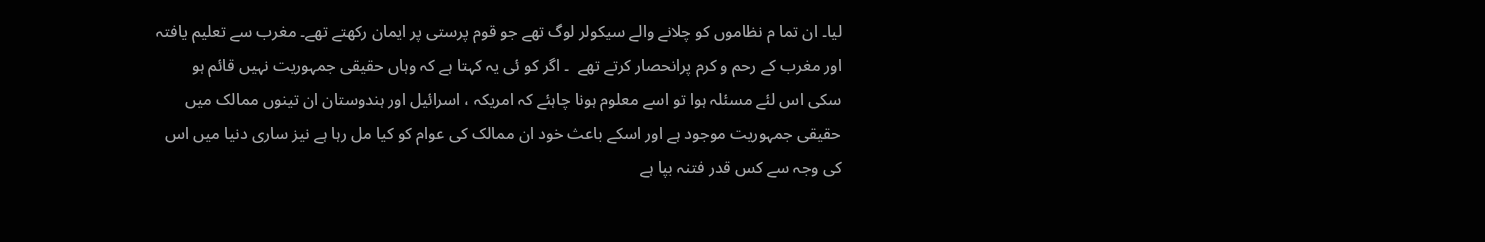لیا۔ ان تما م نظاموں کو چلانے والے سیکولر لوگ تھے جو قوم پرستی پر ایمان رکھتے تھے۔ مغرب سے تعلیم یافتہ اور مغرب کے رحم و کرم پرانحصار کرتے تھے  ۔ اگر کو ئی یہ کہتا ہے کہ وہاں حقیقی جمہوریت نہیں قائم ہو سکی اس لئے مسئلہ ہوا تو اسے معلوم ہونا چاہئے کہ امریکہ ، اسرائیل اور ہندوستان ان تینوں ممالک میں حقیقی جمہوریت موجود ہے اور اسکے باعث خود ان ممالک کی عوام کو کیا مل رہا ہے نیز ساری دنیا میں اس کی وجہ سے کس قدر فتنہ بپا ہے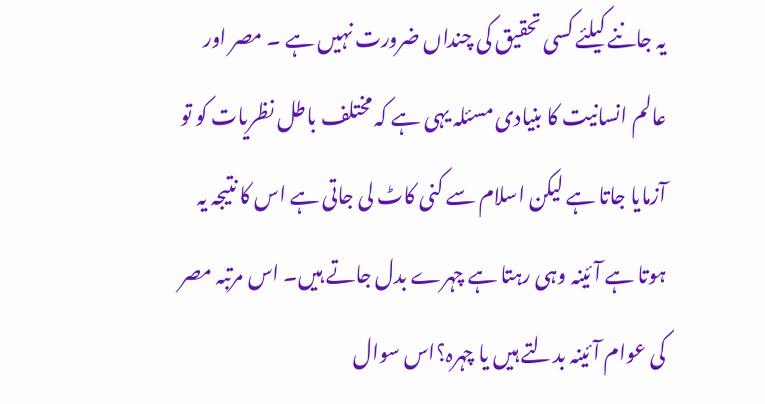یہ جاننے کیلئے کسی تحقیق کی چنداں ضرورت نہیں ہے ۔ مصر اور عالم انسانیت کا بنیادی مسئلہ یہی ہے کہ مختلف باطل نظریات کو تو آزمایا جاتا ہے لیکن اسلام سے کنی کاٹ لی جاتی ہے اس کا نتیجہ یہ ہوتا ہے آئینہ وہی رہتا ہے چہرے بدل جاتے ہیں۔ اس مرتبہ مصر کی عوام آئینہ بدلتے ہیں یا چہرہ؟اس سوال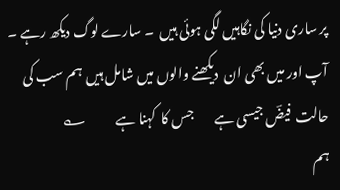پر ساری دنیا کی نگاہیں لگی ہوئی ہیں  ۔ سارے لوگ دیکھ رہے ۔ آپ اور میں بھی ان  دیکھنے والوں میں شامل ہیں  ہم سب کی  حالت  فیضؔ جیسی ہے        جس کا  کہنا ہے           ؎
ہم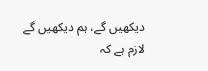دیکھیں گے، ہم دیکھیں گے
لازم ہے کہ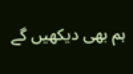ہم بھی دیکھیں گے